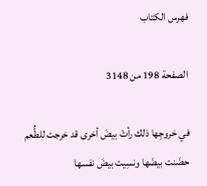فهرس الكتاب

الصفحة 198 من 3148

في خروجِها ذلك رأتْ بيضَ أخرى قد خرجت للطُّعم حضَنت بيضَها ونسِيت بيضَ نفسها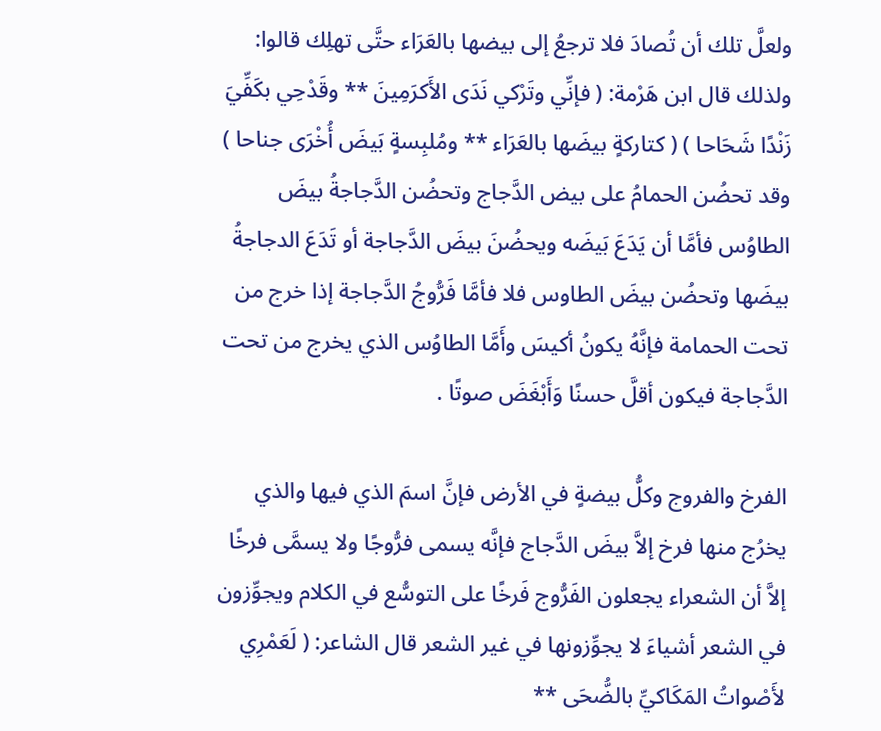ولعلَّ تلك أن تُصادَ فلا ترجعُ إلى بيضها بالعَرَاء حتَّى تهلِك قالوا: ولذلك قال ابن هَرْمة: ( فإنِّي وتَرْكي نَدَى الأَكرَمِينَ ** وقَدْحِي بكَفِّيَ زَنْدًا شَحَاحا ) ( كتاركةٍ بيضَها بالعَرَاء ** ومُلبِسةٍ بَيضَ أُخْرَى جناحا ) وقد تحضُن الحمامُ على بيض الدَّجاج وتحضُن الدَّجاجةُ بيضَ الطاوُس فأمَّا أن يَدَعَ بَيضَه ويحضُنَ بيضَ الدَّجاجة أو تَدَعَ الدجاجةُ بيضَها وتحضُن بيضَ الطاوس فلا فأمَّا فَرُّوجُ الدَّجاجة إذا خرج من تحت الحمامة فإنَّهُ يكونُ أكيسَ وأَمَّا الطاوُس الذي يخرج من تحت الدَّجاجة فيكون أقلَّ حسنًا وَأَبْغَضَ صوتًا .

الفرخ والفروج وكلُّ بيضةٍ في الأرض فإنَّ اسمَ الذي فيها والذي يخرُج منها فرخ إلاَّ بيضَ الدَّجاج فإنَّه يسمى فرُّوجًا ولا يسمَّى فرخًا إلاَّ أن الشعراء يجعلون الفَرُّوج فَرخًا على التوسُّع في الكلام ويجوِّزون في الشعر أشياءَ لا يجوِّزونها في غير الشعر قال الشاعر: ( لَعَمْرِي لأَصْواتُ المَكَاكيِّ بالضُّحَى **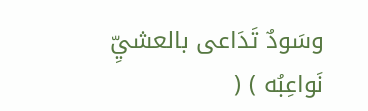وسَودٌ تَدَاعى بالعشيِّ نَواعِبُه ) (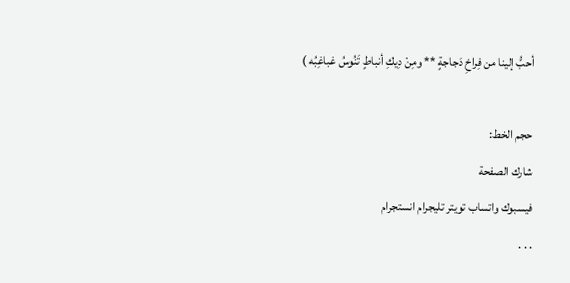أحبُّ إلينا من فِراخِ دَجاجةٍ ** ومِنْ دِيكِ أنباطٍ تَنُوسُ غباغِبُه )

حجم الخط:
شارك الصفحة
فيسبوك واتساب تويتر تليجرام انستجرام
. . .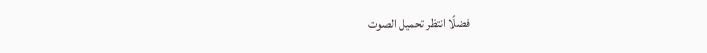فضلًا انتظر تحميل الصوت